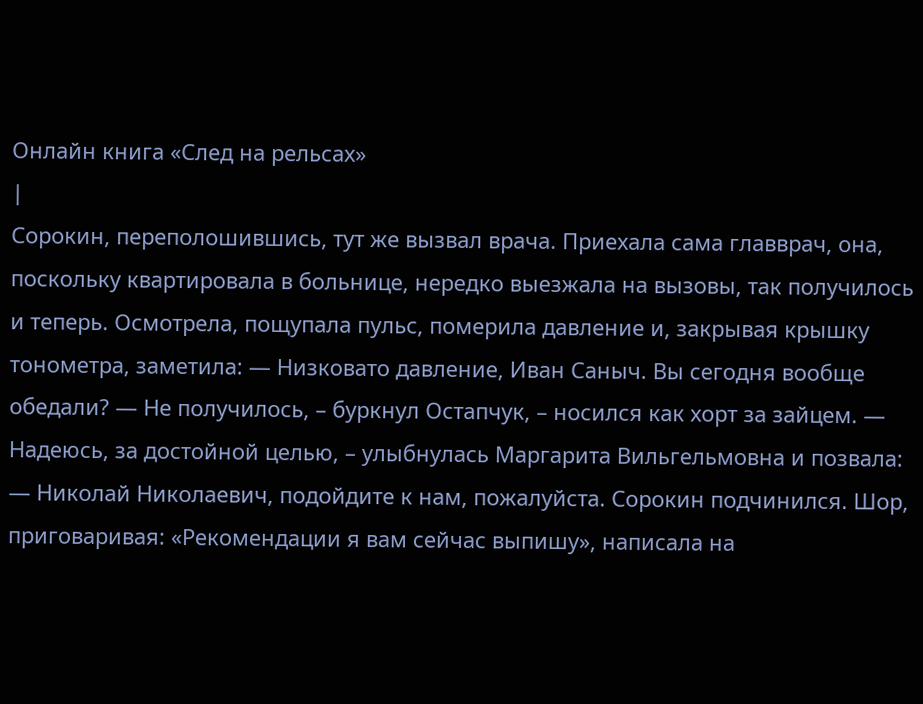Онлайн книга «След на рельсах»
|
Сорокин, переполошившись, тут же вызвал врача. Приехала сама главврач, она, поскольку квартировала в больнице, нередко выезжала на вызовы, так получилось и теперь. Осмотрела, пощупала пульс, померила давление и, закрывая крышку тонометра, заметила: — Низковато давление, Иван Саныч. Вы сегодня вообще обедали? — Не получилось, – буркнул Остапчук, – носился как хорт за зайцем. — Надеюсь, за достойной целью, – улыбнулась Маргарита Вильгельмовна и позвала: — Николай Николаевич, подойдите к нам, пожалуйста. Сорокин подчинился. Шор, приговаривая: «Рекомендации я вам сейчас выпишу», написала на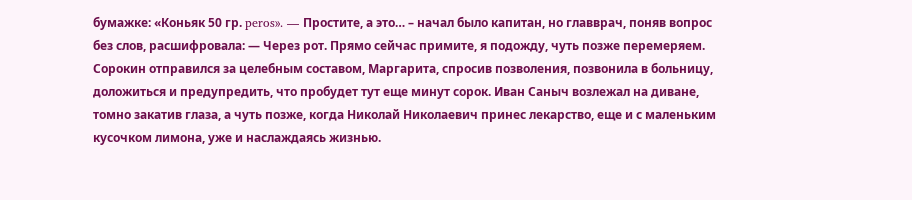бумажке: «Коньяк 50 гр. peros». — Простите, а это… – начал было капитан, но главврач, поняв вопрос без слов, расшифровала: — Через рот. Прямо сейчас примите, я подожду, чуть позже перемеряем. Сорокин отправился за целебным составом, Маргарита, спросив позволения, позвонила в больницу, доложиться и предупредить, что пробудет тут еще минут сорок. Иван Саныч возлежал на диване, томно закатив глаза, а чуть позже, когда Николай Николаевич принес лекарство, еще и с маленьким кусочком лимона, уже и наслаждаясь жизнью.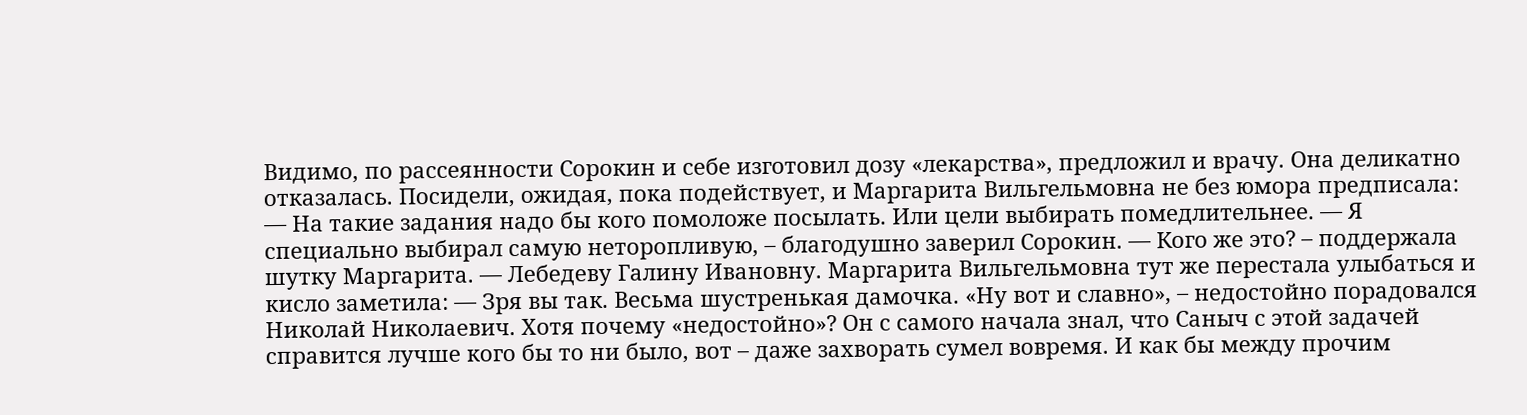Видимо, по рассеянности Сорокин и себе изготовил дозу «лекарства», предложил и врачу. Она деликатно отказалась. Посидели, ожидая, пока подействует, и Маргарита Вильгельмовна не без юмора предписала: — На такие задания надо бы кого помоложе посылать. Или цели выбирать помедлительнее. — Я специально выбирал самую неторопливую, – благодушно заверил Сорокин. — Кого же это? – поддержала шутку Маргарита. — Лебедеву Галину Ивановну. Маргарита Вильгельмовна тут же перестала улыбаться и кисло заметила: — Зря вы так. Весьма шустренькая дамочка. «Ну вот и славно», – недостойно порадовался Николай Николаевич. Хотя почему «недостойно»? Он с самого начала знал, что Саныч с этой задачей справится лучше кого бы то ни было, вот – даже захворать сумел вовремя. И как бы между прочим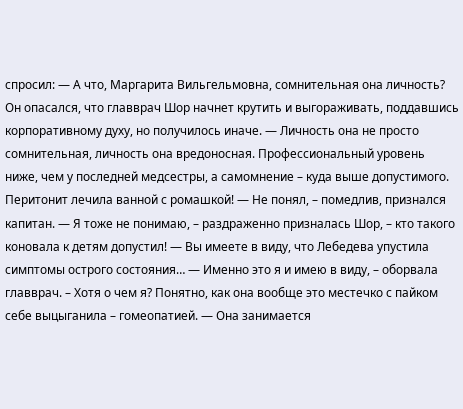спросил: — А что, Маргарита Вильгельмовна, сомнительная она личность? Он опасался, что главврач Шор начнет крутить и выгораживать, поддавшись корпоративному духу, но получилось иначе. — Личность она не просто сомнительная, личность она вредоносная. Профессиональный уровень ниже, чем у последней медсестры, а самомнение – куда выше допустимого. Перитонит лечила ванной с ромашкой! — Не понял, – помедлив, признался капитан. — Я тоже не понимаю, – раздраженно призналась Шор, – кто такого коновала к детям допустил! — Вы имеете в виду, что Лебедева упустила симптомы острого состояния… — Именно это я и имею в виду, – оборвала главврач. – Хотя о чем я? Понятно, как она вообще это местечко с пайком себе выцыганила – гомеопатией. — Она занимается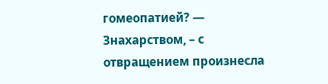гомеопатией? — Знахарством, – с отвращением произнесла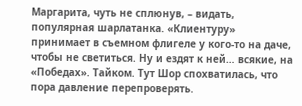Маргарита, чуть не сплюнув, – видать, популярная шарлатанка. «Клиентуру» принимает в съемном флигеле у кого-то на даче, чтобы не светиться. Ну и ездят к ней… всякие, на «Победах». Тайком. Тут Шор спохватилась, что пора давление перепроверять.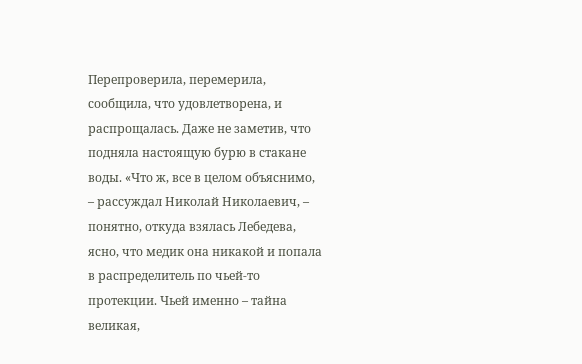Перепроверила, перемерила, сообщила, что удовлетворена, и распрощалась. Даже не заметив, что подняла настоящую бурю в стакане воды. «Что ж, все в целом объяснимо, – рассуждал Николай Николаевич, – понятно, откуда взялась Лебедева, ясно, что медик она никакой и попала в распределитель по чьей-то протекции. Чьей именно – тайна великая,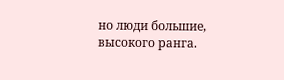но люди большие, высокого ранга.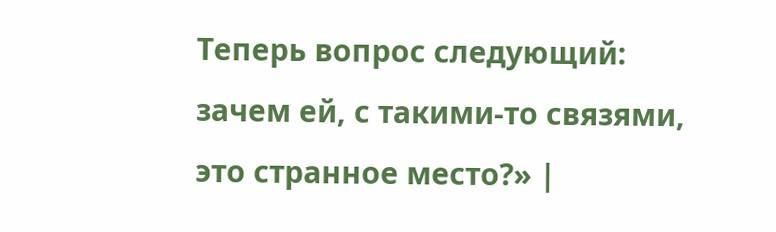Теперь вопрос следующий: зачем ей, с такими-то связями, это странное место?» |